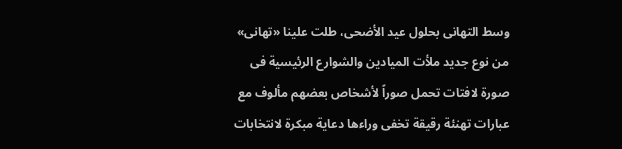وسط التهانى بحلول عيد الأضحى، طلت علينا «تهانى» من نوع جديد ملأت الميادين والشوارع الرئيسية فى صورة لافتات تحمل صوراً لأشخاص بعضهم مألوف مع عبارات تهنئة رقيقة تخفى وراءها دعاية مبكرة لانتخابات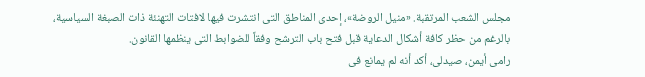مجلس الشعب المرتقبة. «منيل الروضة»، إحدى المناطق التى انتشرت فيها لافتات التهنئة ذات الصبغة السياسية، بالرغم من حظر كافة أشكال الدعاية قبل فتح باب الترشح وفقاً للضوابط التى ينظمها القانون.
رامى أيمن، صيدلى، أكد أنه لم يمانع فى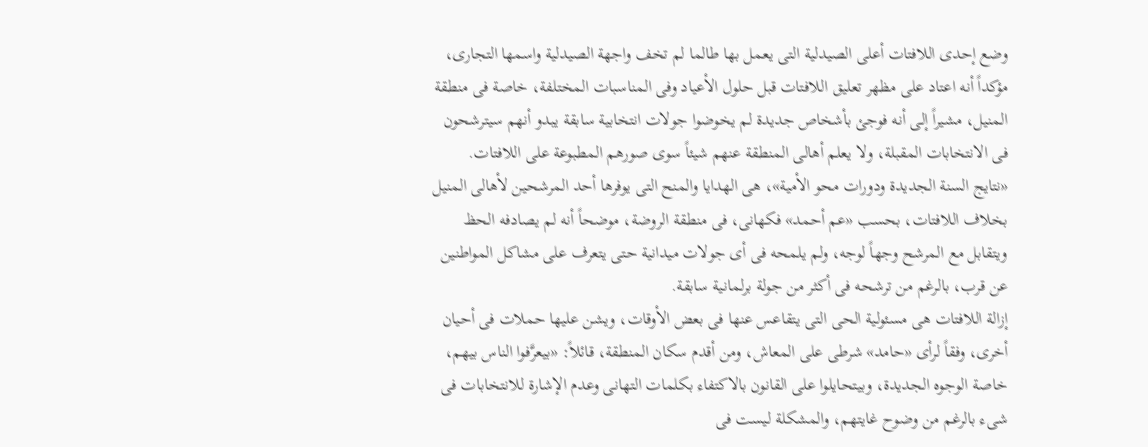وضع إحدى اللافتات أعلى الصيدلية التى يعمل بها طالما لم تخف واجهة الصيدلية واسمها التجارى، مؤكداً أنه اعتاد على مظهر تعليق اللافتات قبل حلول الأعياد وفى المناسبات المختلفة، خاصة فى منطقة المنيل، مشيراً إلى أنه فوجئ بأشخاص جديدة لم يخوضوا جولات انتخابية سابقة يبدو أنهم سيترشحون فى الانتخابات المقبلة، ولا يعلم أهالى المنطقة عنهم شيئاً سوى صورهم المطبوعة على اللافتات.
«نتايج السنة الجديدة ودورات محو الأمية»، هى الهدايا والمنح التى يوفرها أحد المرشحين لأهالى المنيل بخلاف اللافتات، بحسب «عم أحمد» فكهانى، فى منطقة الروضة، موضحاً أنه لم يصادفه الحظ ويتقابل مع المرشح وجهاً لوجه، ولم يلمحه فى أى جولات ميدانية حتى يتعرف على مشاكل المواطنين عن قرب، بالرغم من ترشحه فى أكثر من جولة برلمانية سابقة.
إزالة اللافتات هى مسئولية الحى التى يتقاعس عنها فى بعض الأوقات، ويشن عليها حملات فى أحيان أخرى، وفقاً لرأى «حامد» شرطى على المعاش، ومن أقدم سكان المنطقة، قائلاً: «بيعرَّفوا الناس بيهم، خاصة الوجوه الجديدة، وبيتحايلوا على القانون بالاكتفاء بكلمات التهانى وعدم الإشارة للانتخابات فى شىء بالرغم من وضوح غايتهم، والمشكلة ليست فى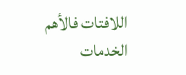اللافتات فالأهم الخدمات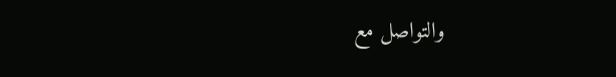والتواصل مع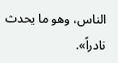الناس، وهو ما يحدث نادراً».